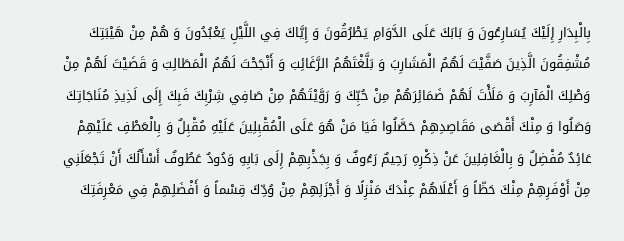بِالْبِدَارِ إِلَيْكَ يُسَارِعُونَ وَ بَابَكَ عَلَى الدَّوَامِ يَطْرُقُونَ وَ إِيَّاكَ فِي اللَّيْلِ يَعْبُدُونَ وَ هُمْ مِنْ هَيْبَتِكَ مُشْفِقُونَ الَّذِينَ صَفَّيْتَ لَهُمُ الْمَشَارِبَ وَ بَلَّغْتَهُمُ الرَّغَائِبَ وَ أَنْجَحْتَ لَهُمُ الْمَطَالِبَ وَ قَضَيْتَ لَهُمْ مِنْ وَصْلِكَ الْمَآرِبَ وَ مَلَأْتَ لَهُمْ ضَمَائِرَهُمْ مِنْ حُبِّكَ وَ رَوَّيْتَهُمْ مِنْ صَافِي شِرْبِكَ فَبِكَ إِلَى لَذِيذِ مُنَاجَاتِكَ وَصَلُوا وَ مِنْكَ أَقْصَى مَقَاصِدِهِمْ حَصَّلُوا فَيَا مَنْ هُوَ عَلَى الْمُقْبِلِينَ عَلَيْهِ مُقْبِلٌ وَ بِالْعَطْفِ عَلَيْهِمْ عَائِدٌ مُفْضِلٌ وَ بِالْغَافِلِينَ عَنْ ذِكْرِهِ رَحِيمٌ رَءُوفٌ وَ بِجَذْبِهِمْ إِلَى بَابِهِ وَدُودٌ عَطُوفٌ أَسْأَلُكَ أَنْ تَجْعَلَنِي مِنْ أَوْفَرِهِمْ مِنْكَ حَظّاً وَ أَعْلَاهُمْ عِنْدَكَ مَنْزِلًا وَ أَجْزَلِهِمْ مِنْ وُدِّكَ قِسْماً وَ أَفْضَلِهِمْ فِي مَعْرِفَتِكَ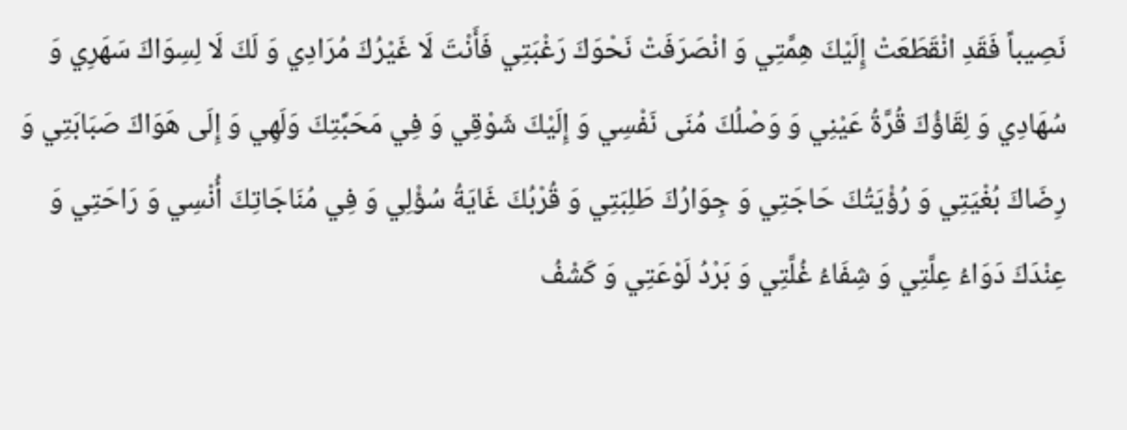نَصِيباً فَقَدِ انْقَطَعَتْ إِلَيْكَ هِمَّتِي وَ انْصَرَفَتْ نَحْوَكَ رَغْبَتِي فَأَنْتَ لَا غَيْرُكَ مُرَادِي وَ لَكَ لَا لِسِوَاكَ سَهَرِي وَ سُهَادِي وَ لِقَاؤُكَ قُرَّةُ عَيْنِي وَ وَصْلُكَ مُنَى نَفْسِي وَ إِلَيْكَ شَوْقِي وَ فِي مَحَبَّتِكَ وَلَهِي وَ إِلَى هَوَاكَ صَبَابَتِي وَ رِضَاكَ بُغْيَتِي وَ رُؤْيَتُكَ حَاجَتِي وَ جِوَارُكَ طَلِبَتِي وَ قُرْبُكَ غَايَةُ سُؤْلِي وَ فِي مُنَاجَاتِكَ أُنْسِي وَ رَاحَتِي وَ عِنْدَكَ دَوَاءُ عِلَّتِي وَ شِفَاءُ غُلَّتِي وَ بَرْدُ لَوْعَتِي وَ كَشْفُ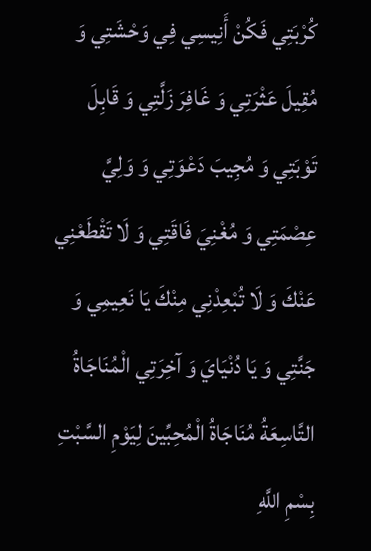كُرْبَتِي فَكُنْ أَنِيسِي فِي وَحْشَتِي وَ مُقِيلَ عَثْرَتِي وَ غَافِرَ زَلَّتِي وَ قَابِلَ تَوْبَتِي وَ مُجِيبَ دَعْوَتِي وَ وَلِيَّ عِصْمَتِي وَ مُغْنِيَ فَاقَتِي وَ لَا تَقْطَعْنِي عَنْكَ وَ لَا تُبْعِدْنِي مِنْكَ يَا نَعِيمِي وَ جَنَّتِي وَ يَا دُنْيَايَ وَ آخِرَتِي الْمُنَاجَاةُ التَّاسِعَةُ مُنَاجَاةُ الْمُحِبِّينَ لِيَوْمِ السَّبْتِ بِسْمِ اللَّهِ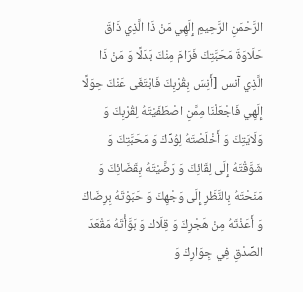الرَّحْمَنِ الرَّحِيمِ إِلَهِي مَنْ ذَا الَّذِي ذَاقَ حَلَاوَةَ مَحَبَّتِكَ فَرَامَ مِنْكَ بَدَلًا وَ مَنْ ذَا الَّذِي آنس [أَنِسَ بِقُرْبِكَ فَابْتَغَى عَنْكَ حِوَلًا إِلَهِي فَاجْعَلْنَا مِمَّنِ اصْطَفَيْتَهُ لِقُرْبِكَ وَ وَلَايَتِكَ وَ أَخْلَصْتَهُ لِوُدِّكَ وَ مَحَبَّتِكَ وَ شَوَّقْتَهُ إِلَى لِقَائِكَ وَ رَضَّيْتَهُ بِقَضَائِكَ وَ مَنَحْتَهُ بِالنَّظَرِ إِلَى وَجْهِكَ وَ حَبَوْتَهُ بِرِضَاكَ وَ أَعَذْتَهُ مِنْ هَجْرِكَ وَ قِلَاك وَ بَوَّأْتَهُ مَقْعَدَ الصِّدْقِ فِي جِوَارِكَ وَ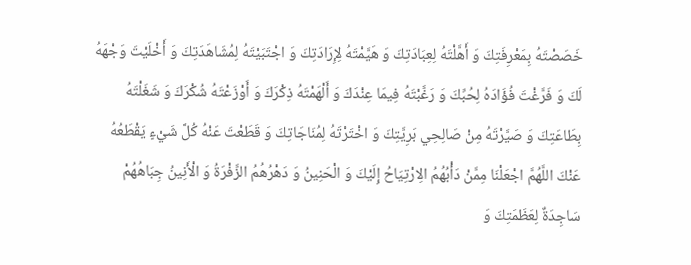خَصَصْتَهُ بِمَعْرِفَتِكَ وَ أَهَّلْتَهُ لِعِبَادَتِكَ وَ هَيَّمْتَهُ لِإِرَادَتِكَ وَ اجْتَبَيْتَهُ لِمُشَاهَدَتِكَ وَ أَخْلَيْتَ وَجْهَهُ لَكَ وَ فَرَّغْتَ فُؤَادَهُ لِحُبِّكَ وَ رَغَّبْتَهُ فِيمَا عِنْدَكَ وَ أَلْهَمْتَهُ ذِكْرَكَ وَ أَوْزَعْتَهُ شُكْرَكَ وَ شَغَلْتَهُ بِطَاعَتِكَ وَ صَيَّرْتَهُ مِنْ صَالِحِي بَرِيَّتِكَ وَ اخْتَرْتَهُ لِمُنَاجَاتِكَ وَ قَطَعْتَ عَنْهُ كُلَّ شَيْءٍ يَقْطَعُهُ عَنْكَ اللَّهُمَّ اجْعَلْنَا مِمَّنْ دَأْبُهُمُ الِارْتِيَاحُ إِلَيْكَ وَ الْحَنِينُ وَ دَهْرُهُمُ الزَّفْرَةُ وَ الْأَنِينُ جِبَاهُهُمْ سَاجِدَةٌ لِعَظَمَتِكَ وَ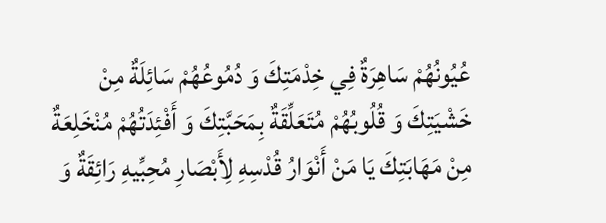عُيُونُهُمْ سَاهِرَةٌ فِي خِدْمَتِكَ وَ دُمُوعُهُمْ سَائِلَةٌ مِنْ خَشْيَتِكَ وَ قُلُوبُهُمْ مُتَعَلِّقَةٌ بِمَحَبَّتِكَ وَ أَفْئِدَتُهُمْ مُنْخَلِعَةٌ مِنْ مَهَابَتِكَ يَا مَنْ أَنْوَارُ قُدْسِهِ لِأَبْصَارِ مُحِبِّيهِ رَائِقَةٌ وَ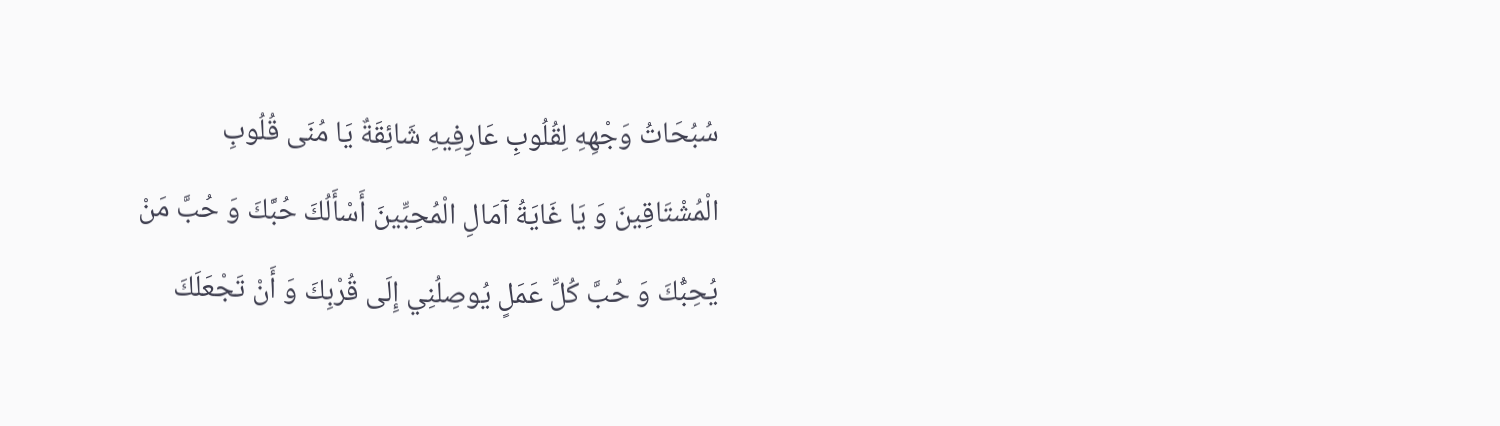سُبُحَاتُ وَجْهِهِ لِقُلُوبِ عَارِفِيهِ شَائِقَةٌ يَا مُنَى قُلُوبِ الْمُشْتَاقِينَ وَ يَا غَايَةُ آمَالِ الْمُحِبِّينَ أَسْأَلُكَ حُبَّكَ وَ حُبَّ مَنْ يُحِبُّكَ وَ حُبَّ كُلِّ عَمَلٍ يُوصِلُنِي إِلَى قُرْبِكَ وَ أَنْ تَجْعَلَكَ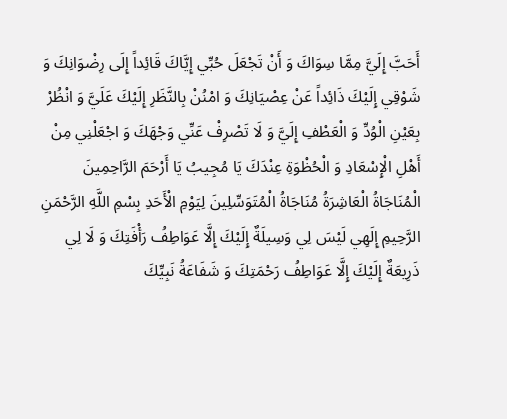أَحَبَّ إِلَيَّ مِمَّا سِوَاكَ وَ أَنْ تَجْعَلَ حُبِّي إِيَّاكَ قَائِداً إِلَى رِضْوَانِكَ وَ شَوْقِي إِلَيْكَ ذَائِداً عَنْ عِصْيَانِكَ وَ امْنُنْ بِالنَّظَرِ إِلَيْكَ عَلَيَّ وَ انْظُرْ بِعَيْنِ الْوُدِّ وَ الْعَطْفِ إِلَيَّ وَ لَا تَصْرِفْ عَنِّي وَجْهَكَ وَ اجْعَلْنِي مِنْ أَهْلِ الْإِسْعَادِ وَ الْحُظْوَةِ عِنْدَكَ يَا مُجِيبُ يَا أَرْحَمَ الرَّاحِمِينَ الْمُنَاجَاةُ الْعَاشِرَةُ مُنَاجَاةُ الْمُتَوَسِّلِينَ لِيَوْمِ الْأَحَدِ بِسْمِ اللَّهِ الرَّحْمَنِ الرَّحِيمِ إِلَهِي لَيْسَ لِي وَسِيلَةٌ إِلَيْكَ إِلَّا عَوَاطِفُ رَأْفَتِكَ وَ لَا لِي ذَرِيعَةٌ إِلَيْكَ إِلَّا عَوَاطِفُ رَحْمَتِكَ وَ شَفَاعَةُ نَبِيِّكَ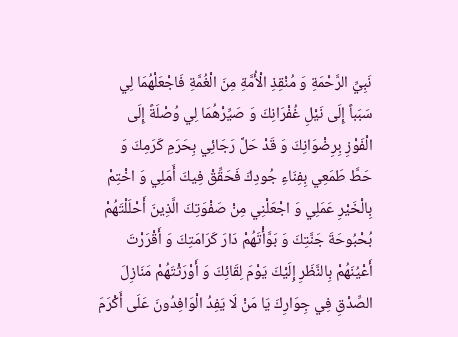نَبِيِّ الرَّحْمَةِ وَ مُنْقِذِ الْأُمَّةِ مِنَ الْغُمَّةِ فَاجْعَلْهُمَا لِي سَبَباً إِلَى نَيْلِ غُفْرَانِكَ وَ صَيِّرْهُمَا لِي وُصْلَةً إِلَى الْفَوْزِ بِرِضْوَانِكَ وَ قَدْ حَلَّ رَجَائِي بِحَرَمِ كَرَمِكَ وَ حَطَّ طَمَعِي بِفِنَاءِ جُودِكَ فَحَقِّقْ فِيكَ أَمَلِي وَ اخْتِمْ بِالْخَيْرِ عَمَلِي وَ اجْعَلْنِي مِنْ صَفْوَتِكَ الَّذِينَ أَحْلَلْتَهُمْ بُحْبُوحَةَ جَنَّتِكَ وَ بَوَّأْتَهُمْ دَارَ كَرَامَتِكَ وَ أَقْرَرْتَ أَعْيُنَهُمْ بِالنَّظَرِ إِلَيْكَ يَوْمَ لِقَائِكَ وَ أَوْرَثْتَهُمْ مَنَازِلَ الصِّدْقِ فِي جِوَارِكَ يَا مَنْ لَا يَفِدُ الْوَافِدُونَ عَلَى أَكْرَمَ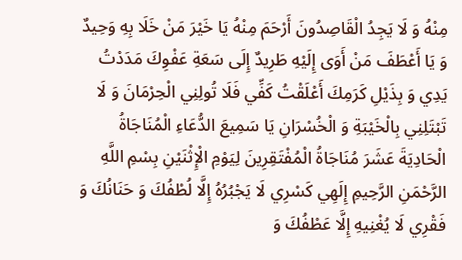مِنْهُ وَ لَا يَجِدُ الْقَاصِدُونَ أَرْحَمَ مِنْهُ يَا خَيْرَ مَنْ خَلَا بِهِ وَحِيدٌ وَ يَا أَعْطَفَ مَنْ أَوَى إِلَيْهِ طَرِيدٌ إِلَى سَعَةِ عَفْوِكَ مَدَدْتُ يَدِي وَ بِذَيْلِ كَرَمِكَ أَعْلَقْتُ كَفِّي فَلَا تُولِنِي الْحِرْمَانَ وَ لَا تَبْتَلِنِي بِالْخَيْبَةِ وَ الْخُسْرَانِ يَا سَمِيعَ الدُّعَاءِ الْمُنَاجَاةُ الْحَادِيَةَ عَشَرَ مُنَاجَاةُ الْمُفْتَقِرِينَ لِيَوْمِ الْإِثْنَيْنِ بِسْمِ اللَّهِ الرَّحْمَنِ الرَّحِيمِ إِلَهِي كَسْرِي لَا يَجْبُرُهُ إِلَّا لُطْفُكَ وَ حَنَانُكَ وَ فَقْرِي لَا يُغْنِيهِ إِلَّا عَطْفُكَ وَ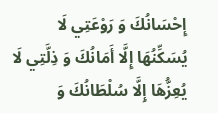إِحْسَانُكَ وَ رَوْعَتِي لَا يُسَكِّنُهَا إِلَّا أَمَانُكَ وَ ذِلَّتِي لَا يُعِزُّهَا إِلَّا سُلْطَانُكَ وَ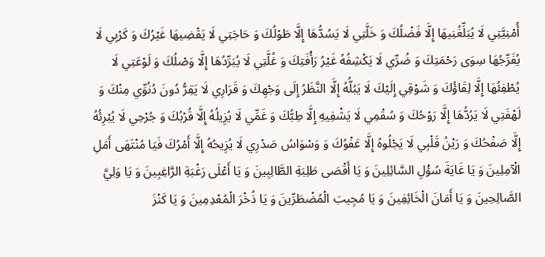أُمْنِيَّتِي لَا يُبَلِّغُنِيهَا إِلَّا فَضْلُكَ وَ خَلَّتِي لَا يَسُدُّهَا إِلَّا طَوْلُكَ وَ حَاجَتِي لَا يَقْضِيهَا غَيْرُكَ وَ كَرْبِي لَا يُفَرِّجُهَا سِوَى رَحْمَتِكَ وَ ضُرِّي لَا يَكْشِفُهُ غَيْرُ رَأْفَتِكَ وَ غُلَّتِي لَا يُبَرِّدُهَا إِلَّا وَصْلُكَ وَ لَوْعَتِي لَا يُطْفِئُهَا إِلَّا لِقَاؤُكَ وَ شَوْقِي إِلَيْكَ لَا يَبُلُّهُ إِلَّا النَّظَرُ إِلَى وَجْهِكَ وَ قَرَارِي لَا يَقِرُّ دُونَ دُنُوِّي مِنْكَ وَ لَهْفَتِي لَا يَرُدُّهَا إِلَّا رَوْحُكَ وَ سُقْمِي لَا يَشْفِيهِ إِلَّا طِبُّكَ وَ غَمِّي لَا يُزِيلُهُ إِلَّا قُرْبُكَ وَ جُرْحِي لَا يُبْرِئُهُ إِلَّا صَفْحُكَ وَ رَيْنُ قَلْبِي لَا يَجْلُوهُ إِلَّا عَفْوُكَ وَ وَسْوَاسُ صَدْرِي لَا يُزِيحُهُ إِلَّا أَمْرُكَ فَيَا مُنْتَهَى أَمَلِ الْآمِلِينَ وَ يَا غَايَةَ سُؤْلِ السَّائِلِينَ وَ يَا أَقْصَى طَلِبَةِ الطَّالِبِينَ وَ يَا أَعْلَى رَغْبَةِ الرَّاغِبِينَ وَ يَا وَلِيَّ الصَّالِحِينَ وَ يَا أَمَانَ الْخَائِفِينَ وَ يَا مُجِيبَ الْمُضْطَرِّينَ وَ يَا ذُخْرَ الْمُعْدِمِينَ وَ يَا كَنْزَ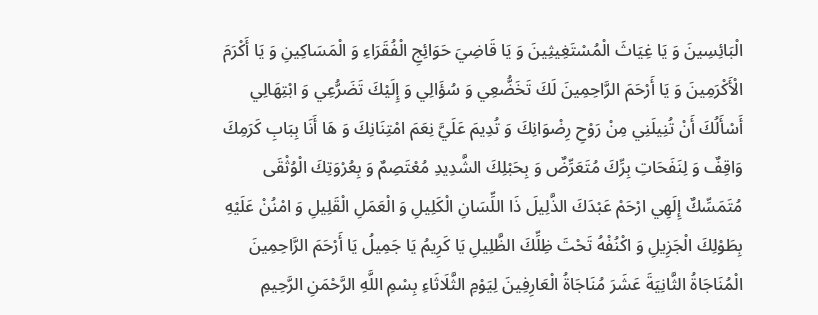الْبَائِسِينَ وَ يَا غِيَاثَ الْمُسْتَغِيثِينَ وَ يَا قَاضِيَ حَوَائِجِ الْفُقَرَاءِ وَ الْمَسَاكِينِ وَ يَا أَكْرَمَ الْأَكْرَمِينَ وَ يَا أَرْحَمَ الرَّاحِمِينَ لَكَ تَخَضُّعِي وَ سُؤَالِي وَ إِلَيْكَ تَضَرُّعِي وَ ابْتِهَالِي أَسْأَلُكَ أَنْ تُنِيلَنِي مِنْ رَوْحِ رِضْوَانِكَ وَ تُدِيمَ عَلَيَّ نِعَمَ امْتِنَانِكَ وَ هَا أَنَا بِبَابِ كَرَمِكَ وَاقِفٌ وَ لِنَفَحَاتِ بِرِّكَ مُتَعَرِّضٌ وَ بِحَبْلِكَ الشَّدِيدِ مُعْتَصِمٌ وَ بِعُرْوَتِكَ الْوُثْقَى مُتَمَسِّكٌ إِلَهِي ارْحَمْ عَبْدَكَ الذَّلِيلَ ذَا اللِّسَانِ الْكَلِيلِ وَ الْعَمَلِ الْقَلِيلِ وَ امْنُنْ عَلَيْهِ بِطَوْلِكَ الْجَزِيلِ وَ اكْنُفْهُ تَحْتَ ظِلِّكَ الظَّلِيلِ يَا كَرِيمُ يَا جَمِيلُ يَا أَرْحَمَ الرَّاحِمِينَ الْمُنَاجَاةُ الثَّانِيَةَ عَشَرَ مُنَاجَاةُ الْعَارِفِينَ لِيَوْمِ الثَّلَاثَاءِ بِسْمِ اللَّهِ الرَّحْمَنِ الرَّحِيمِ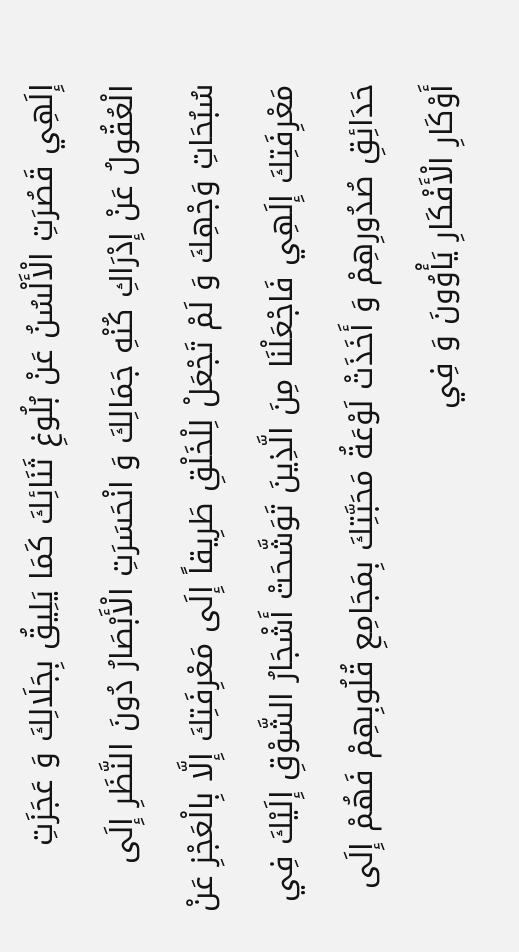إِلَهِي قَصُرَتِ الْأَلْسُنُ عَنْ بُلُوغِ ثَنَائِكَ كَمَا يَلِيقُ بِجَلَالِكَ وَ عَجَزَتِ الْعُقُولُ عَنْ إِدْرَاكِ كُنْهِ جَمَالِكَ وَ انْحَسَرَتِ الْأَبْصَارُ دُونَ النَّظَرِ إِلَى سُبُحَاتِ وَجْهِكَ وَ لَمْ تَجْعَلْ لِلْخَلْقِ طَرِيقاً إِلَى مَعْرِفَتِكَ إِلَّا بِالْعَجْزِ عَنْ مَعْرِفَتِكَ إِلَهِي فَاجْعَلْنَا مِنَ الَّذِينَ تَوَشَّحَتْ أَشْجَارُ الشَّوْقِ إِلَيْكَ فِي حَدَائِقِ صُدُورِهِمْ وَ أَخَذَتْ لَوْعَةُ مَحَبَّتِكَ بِمَجَامِعِ قُلُوبِهِمْ فَهُمْ إِلَى أَوْكَارِ الْأَفْكَارِ يَأْوُونَ وَ فِي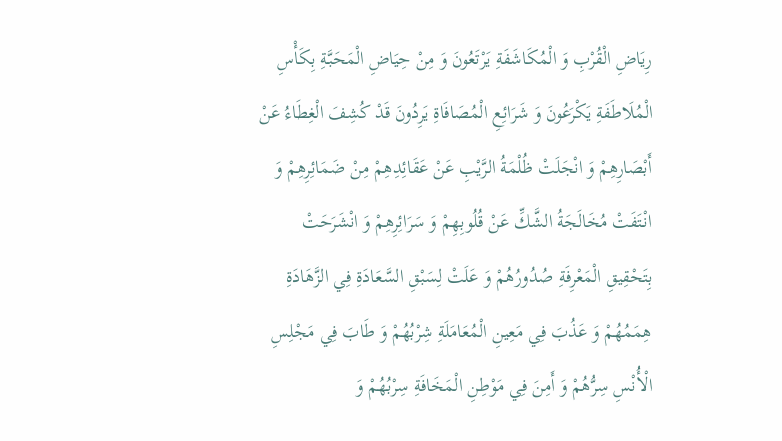رِيَاضِ الْقُرْبِ وَ الْمُكَاشَفَةِ يَرْتَعُونَ وَ مِنْ حِيَاضِ الْمَحَبَّةِ بِكَأْسِ الْمُلَاطَفَةِ يَكْرَعُونَ وَ شَرَائِعِ الْمُصَافَاةِ يَرِدُونَ قَدْ كُشِفَ الْغِطَاءُ عَنْ أَبْصَارِهِمْ وَ انْجَلَتْ ظُلْمَةُ الرَّيْبِ عَنْ عَقَائِدِهِمْ مِنْ ضَمَائِرِهِمْ وَ انْتَفَتْ مُخَالَجَةُ الشَّكِّ عَنْ قُلُوبِهِمْ وَ سَرَائِرِهِمْ وَ انْشَرَحَتْ بِتَحْقِيقِ الْمَعْرِفَةِ صُدُورُهُمْ وَ عَلَتْ لِسَبْقِ السَّعَادَةِ فِي الزَّهَادَةِ هِمَمُهُمْ وَ عَذُبَ فِي مَعِينِ الْمُعَامَلَةِ شِرْبُهُمْ وَ طَابَ فِي مَجْلِسِ الْأُنْسِ سِرُّهُمْ وَ أَمِنَ فِي مَوْطِنِ الْمَخَافَةِ سِرْبُهُمْ وَ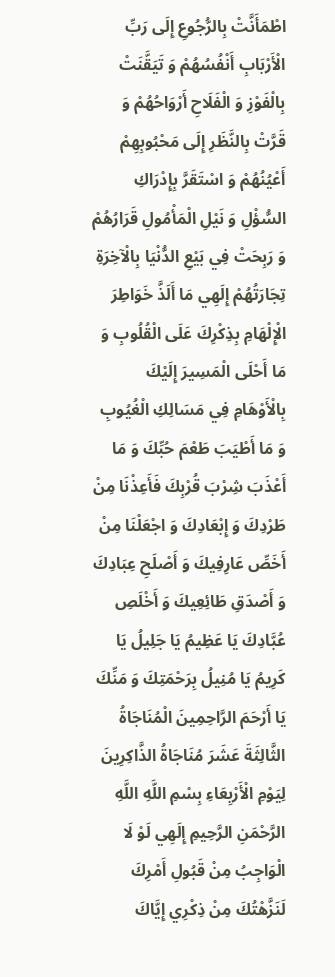اطْمَأَنَّتْ بِالرُّجُوعِ إِلَى رَبِّ الْأَرْبَابِ أَنْفُسُهُمْ وَ تَيَقَّنَتْ بِالْفَوْزِ وَ الْفَلَاحِ أَرْوَاحُهُمْ وَ قَرَّتْ بِالنَّظَرِ إِلَى مَحْبُوبِهِمْ أَعْيُنُهُمْ وَ اسْتَقَرَّ بِإِدْرَاكِ السُّؤْلِ وَ نَيْلِ الْمَأْمُولِ قَرَارُهُمْ وَ رَبِحَتْ فِي بَيْعِ الدُّنْيَا بِالْآخِرَةِ تِجَارَتُهُمْ إِلَهِي مَا أَلَذَّ خَوَاطِرَ الْإِلْهَامِ بِذِكْرِكَ عَلَى الْقُلُوبِ وَ مَا أَحْلَى الْمَسِيرَ إِلَيْكَ بِالْأَوْهَامِ فِي مَسَالِكِ الْغُيُوبِ وَ مَا أَطْيَبَ طَعْمَ حُبِّكَ وَ مَا أَعْذَبَ شِرْبَ قُرْبِكَ فَأَعِذْنَا مِنْ طَرْدِكَ وَ إِبْعَادِكَ وَ اجْعَلْنَا مِنْ أَخَصِّ عَارِفِيكَ وَ أَصْلَحِ عِبَادِكَ وَ أَصْدَقِ طَائِعِيكَ وَ أَخْلَصِ عُبَّادِكَ يَا عَظِيمُ يَا جَلِيلُ يَا كَرِيمُ يَا مُنِيلُ بِرَحْمَتِكَ وَ مَنِّكَ يَا أَرْحَمَ الرَّاحِمِينَ الْمُنَاجَاةُ الثَّالِثَةَ عَشَرَ مُنَاجَاةُ الذَّاكِرِينَ لِيَوْمِ الْأَرْبِعَاءِ بِسْمِ اللَّهِ اللَّهِ الرَّحْمَنِ الرَّحِيمِ إِلَهِي لَوْ لَا الْوَاجِبُ مِنْ قَبُولِ أَمْرِكَ لَنَزَّهْتُكَ مِنْ ذِكْرِي إِيَّاكَ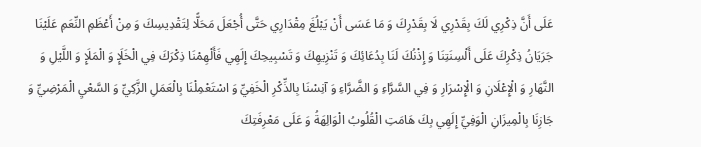عَلَى أَنَّ ذِكْرِي لَكَ بِقَدْرِي لَا بِقَدْرِكَ وَ مَا عَسَى أَنْ يَبْلُغَ مِقْدَارِي حَتَّى أُجْعَلَ مَحَلًّا لِتَقْدِيسِكَ وَ مِنْ أَعْظَمِ النِّعَمِ عَلَيْنَا جَرَيَانُ ذِكْرِكَ عَلَى أَلْسِنَتِنَا وَ إِذْنُكَ لَنَا بِدُعَائِكَ وَ تَنْزِيهِكَ وَ تَسْبِيحِكَ إِلَهِي فَأَلْهِمْنَا ذِكْرَكَ فِي الْخَلَإِ وَ الْمَلَإِ وَ اللَّيْلِ وَ النَّهَارِ وَ الْإِعْلَانِ وَ الْإِسْرَارِ وَ فِي السَّرَّاءِ وَ الضَّرَّاءِ وَ آنِسْنَا بِالذِّكْرِ الْخَفِيِّ وَ اسْتَعْمِلْنَا بِالْعَمَلِ الزَّكِيِّ وَ السَّعْيِ الْمَرْضِيِّ وَ جَازِنَا بِالْمِيزَانِ الْوَفِيِّ إِلَهِي بِكَ هَامَتِ الْقُلُوبُ الْوَالِهَةُ وَ عَلَى مَعْرِفَتِكَ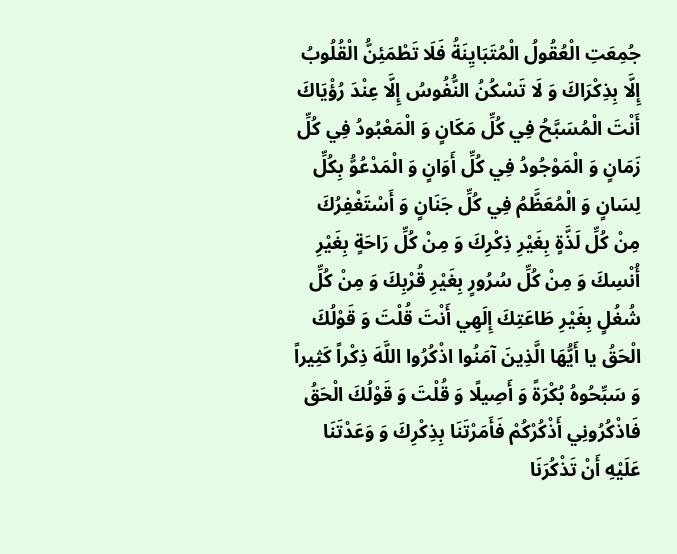جُمِعَتِ الْعُقُولُ الْمُتَبَايِنَةُ فَلَا تَطْمَئِنُّ الْقُلُوبُ إِلَّا بِذِكْرَاكَ وَ لَا تَسْكُنُ النُّفُوسُ إِلَّا عِنْدَ رُؤْيَاكَ أَنْتَ الْمُسَبَّحُ فِي كُلِّ مَكَانٍ وَ الْمَعْبُودُ فِي كُلِّ زَمَانٍ وَ الْمَوْجُودُ فِي كُلِّ أَوَانٍ وَ الْمَدْعُوُّ بِكُلِّ لِسَانٍ وَ الْمُعَظَّمُ فِي كُلِّ جَنَانٍ وَ أَسْتَغْفِرُكَ مِنْ كُلِّ لَذَّةٍ بِغَيْرِ ذِكْرِكَ وَ مِنْ كُلِّ رَاحَةٍ بِغَيْرِ أُنْسِكَ وَ مِنْ كُلِّ سُرُورٍ بِغَيْرِ قُرْبِكَ وَ مِنْ كُلِّ شُغُلٍ بِغَيْرِ طَاعَتِكَ إِلَهِي أَنْتَ قُلْتَ وَ قَوْلُكَ الْحَقُ يا أَيُّهَا الَّذِينَ آمَنُوا اذْكُرُوا اللَّهَ ذِكْراً كَثِيراً وَ سَبِّحُوهُ بُكْرَةً وَ أَصِيلًا وَ قُلْتَ وَ قَوْلُكَ الْحَقُ فَاذْكُرُونِي أَذْكُرْكُمْ فَأَمَرْتَنَا بِذِكْرِكَ وَ وَعَدْتَنَا عَلَيْهِ أَنْ تَذْكُرَنَا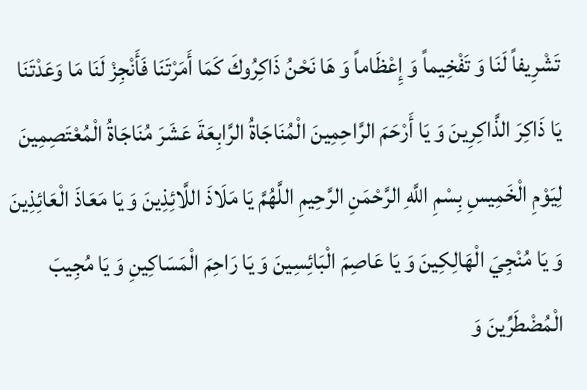تَشْرِيفاً لَنَا وَ تَفْخِيماً وَ إِعْظَاماً وَ هَا نَحْنُ ذَاكِرُوكَ كَمَا أَمَرْتَنَا فَأَنْجِزْ لَنَا مَا وَعَدْتَنَا يَا ذَاكِرَ الذَّاكِرِينَ وَ يَا أَرْحَمَ الرَّاحِمِينَ الْمُنَاجَاةُ الرَّابِعَةَ عَشَرَ مُنَاجَاةُ الْمُعْتَصِمِينَ لِيَوْمِ الْخَمِيسِ بِسْمِ اللَّهِ الرَّحْمَنِ الرَّحِيمِ اللَّهُمَّ يَا مَلَاذَ اللَّائِذِينَ وَ يَا مَعَاذَ الْعَائِذِينَ وَ يَا مُنْجِيَ الْهَالِكِينَ وَ يَا عَاصِمَ الْبَائِسِينَ وَ يَا رَاحِمَ الْمَسَاكِينِ وَ يَا مُجِيبَ الْمُضْطَرِّينَ وَ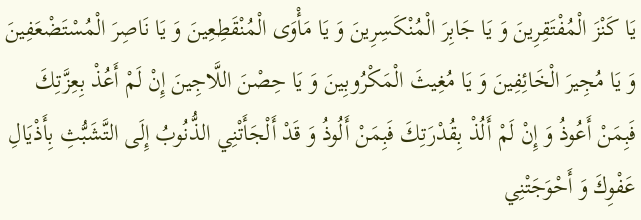يَا كَنْزَ الْمُفْتَقِرِينَ وَ يَا جَابِرَ الْمُنْكَسِرِينَ وَ يَا مَأْوَى الْمُنْقَطِعِينَ وَ يَا نَاصِرَ الْمُسْتَضْعَفِينَ وَ يَا مُجِيرَ الْخَائِفِينَ وَ يَا مُغِيثَ الْمَكْرُوبِينَ وَ يَا حِصْنَ اللَّاجِينَ إِنْ لَمْ أَعُذْ بِعِزَّتِكَ فَبِمَنْ أَعُوذُ وَ إِنْ لَمْ أَلُذْ بِقُدْرَتِكَ فَبِمَنْ أَلُوذُ وَ قَدْ أَلْجَأَتْنِي الذُّنُوبُ إِلَى التَّشَبُّثِ بِأَذْيَالِ عَفْوِكَ وَ أَحْوَجَتْنِي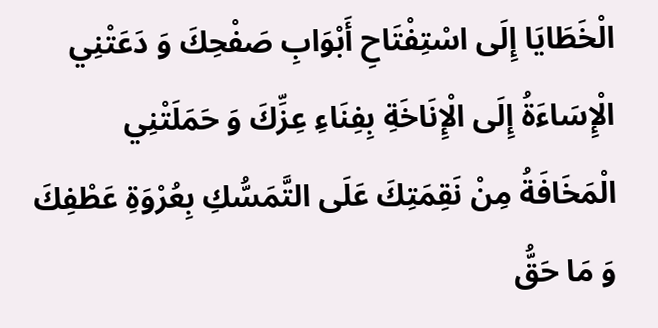الْخَطَايَا إِلَى اسْتِفْتَاحِ أَبْوَابِ صَفْحِكَ وَ دَعَتْنِي الْإِسَاءَةُ إِلَى الْإِنَاخَةِ بِفِنَاءِ عِزِّكَ وَ حَمَلَتْنِي الْمَخَافَةُ مِنْ نَقِمَتِكَ عَلَى التَّمَسُّكِ بِعُرْوَةِ عَطْفِكَ وَ مَا حَقُّ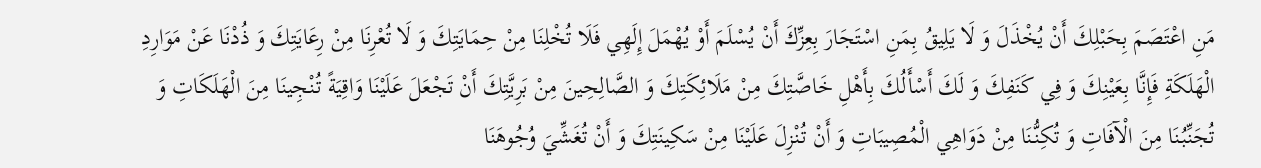مَنِ اعْتَصَمَ بِحَبْلِكَ أَنْ يُخْذَلَ وَ لَا يَلِيقُ بِمَنِ اسْتَجَارَ بِعِزِّكَ أَنْ يُسْلَمَ أَوْ يُهْمَلَ إِلَهِي فَلَا تُخْلِنَا مِنْ حِمَايَتِكَ وَ لَا تُعْرِنَا مِنْ رِعَايَتِكَ وَ ذُدْنَا عَنْ مَوَارِدِ الْهَلَكَةِ فَإِنَّا بِعَيْنِكَ وَ فِي كَنَفِكَ وَ لَكَ أَسْأَلُكَ بِأَهْلِ خَاصَّتِكَ مِنْ مَلَائِكَتِكَ وَ الصَّالِحِينَ مِنْ بَرِيَّتِكَ أَنْ تَجْعَلَ عَلَيْنَا وَاقِيَةً تُنْجِينَا مِنَ الْهَلَكَاتِ وَ تُجَنِّبُنَا مِنَ الْآفَاتِ وَ تُكِنُّنَا مِنْ دَوَاهِي الْمُصِيبَاتِ وَ أَنْ تُنْزِلَ عَلَيْنَا مِنْ سَكِينَتِكَ وَ أَنْ تُغَشِّيَ وُجُوهَنَا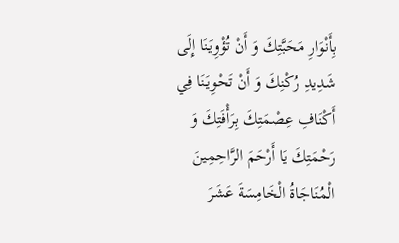بِأَنْوَارِ مَحَبَّتِكَ وَ أَنْ تُؤْوِيَنَا إِلَى شَدِيدِ رُكْنِكَ وَ أَنْ تَحْوِيَنَا فِي أَكْنَافِ عِصْمَتِكَ بِرَأْفَتِكَ وَ رَحْمَتِكَ يَا أَرْحَمَ الرَّاحِمِينَ الْمُنَاجَاةُ الْخَامِسَةَ عَشَرَ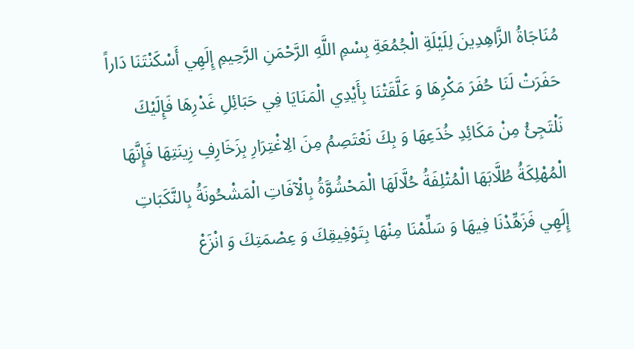مُنَاجَاةُ الزَّاهِدِينَ لِلَيْلَةِ الْجُمُعَةِ بِسْمِ اللَّهِ الرَّحْمَنِ الرَّحِيمِ إِلَهِي أَسْكَنْتَنَا دَاراً حَفَرَتْ لَنَا حُفَرَ مَكْرِهَا وَ عَلَّقَتْنَا بِأَيْدِي الْمَنَايَا فِي حَبَائِلِ غَدْرِهَا فَإِلَيْكَ نَلْتَجِئُ مِنْ مَكَائِدِ خُدَعِهَا وَ بِكَ نَعْتَصِمُ مِنَ الِاغْتِرَارِ بِزَخَارِفِ زِينَتِهَا فَإِنَّهَا الْمُهْلِكَةُ طُلَّابَهَا الْمُتْلِفَةُ حُلَّالَهَا الْمَحْشُوَّةُ بِالْآفَاتِ الْمَشْحُونَةُ بِالنَّكَبَاتِ إِلَهِي فَزَهِّدْنَا فِيهَا وَ سَلِّمْنَا مِنْهَا بِتَوْفِيقِكَ وَ عِصْمَتِكَ وَ انْزَعْ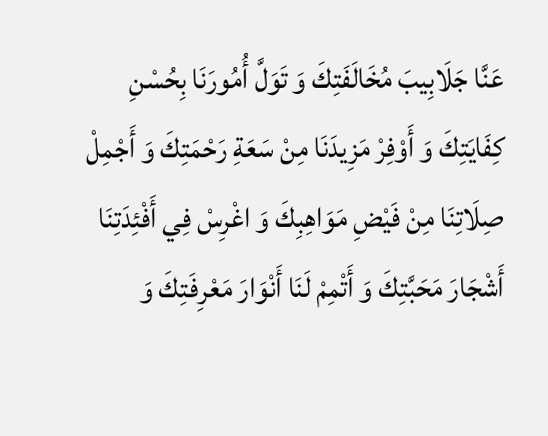عَنَّا جَلَابِيبَ مُخَالَفَتِكَ وَ تَوَلَّ أُمُورَنَا بِحُسْنِ كِفَايَتِكَ وَ أَوْفِرْ مَزِيدَنَا مِنْ سَعَةِ رَحْمَتِكَ وَ أَجْمِلْ صِلَاتِنَا مِنْ فَيْضِ مَوَاهِبِكَ وَ اغْرِسْ فِي أَفْئِدَتِنَا أَشْجَارَ مَحَبَّتِكَ وَ أَتْمِمْ لَنَا أَنْوَارَ مَعْرِفَتِكَ وَ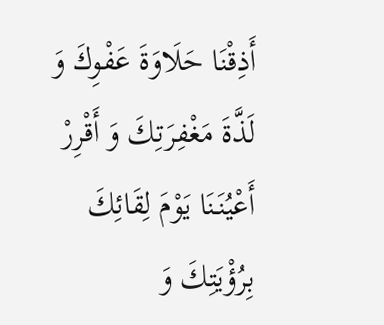أَذِقْنَا حَلَاوَةَ عَفْوِكَ وَ لَذَّةَ مَغْفِرَتِكَ وَ أَقْرِرْ أَعْيُنَنَا يَوْمَ لِقَائِكَ بِرُؤْيَتِكَ وَ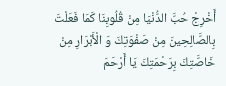أَخْرِجْ حُبَّ الدُّنْيَا مِنْ قُلُوبِنَا كَمَا فَعَلْتَ بِالصَّالِحِينَ مِنْ صَفْوَتِكَ وَ الْأَبْرَارِ مِنْ خَاصَّتِكَ بِرَحْمَتِكَ يَا أَرْحَمَ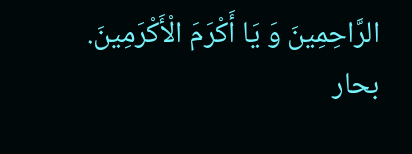الرَّاحِمِينَ وَ يَا أَكْرَمَ الْأَكْرَمِينَ.
بحار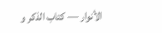الأنوار — كتاب الذكر و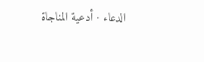الدعاء · أدعية المناجاة